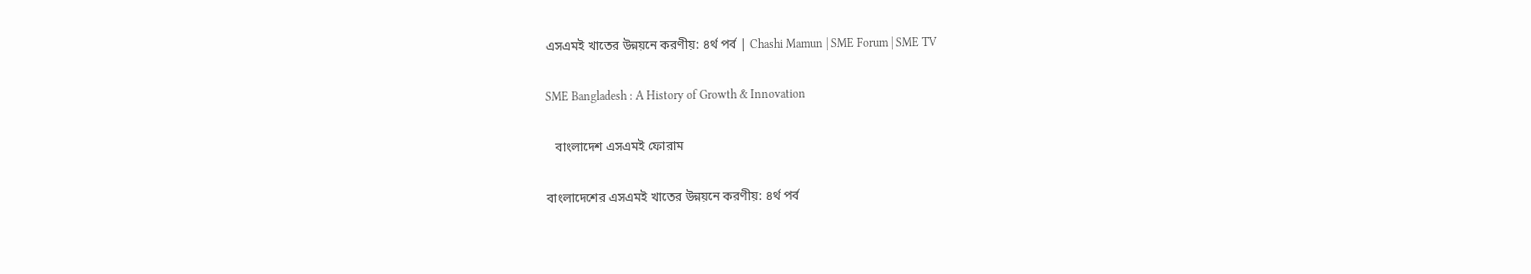এসএমই খাতের উন্নয়নে করণীয়: ৪র্থ পর্ব | Chashi Mamun | SME Forum | SME TV

SME Bangladesh : A History of Growth & Innovation

   বাংলাদেশ এসএমই ফোরাম

বাংলাদেশের এসএমই খাতের উন্নয়নে করণীয়: ৪র্থ পর্ব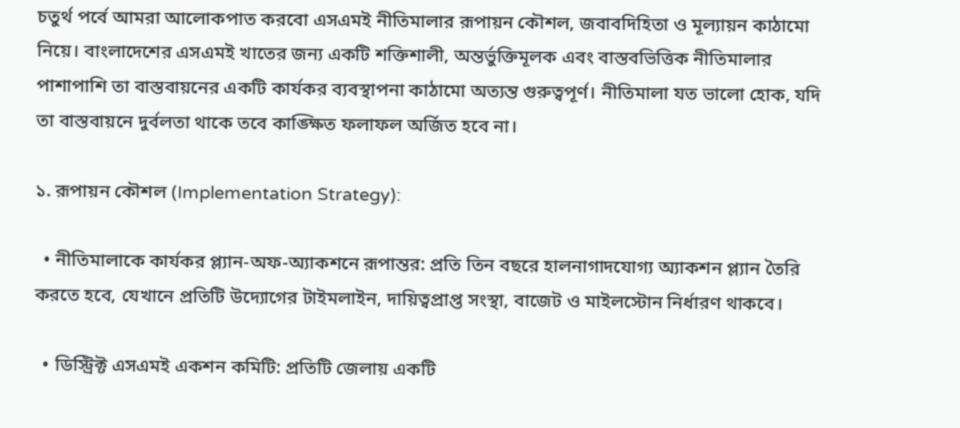চতুর্থ পর্বে আমরা আলোকপাত করবো এসএমই নীতিমালার রূপায়ন কৌশল, জবাবদিহিতা ও মূল্যায়ন কাঠামো নিয়ে। বাংলাদেশের এসএমই খাতের জন্য একটি শক্তিশালী, অন্তর্ভুক্তিমূলক এবং বাস্তবভিত্তিক নীতিমালার পাশাপাশি তা বাস্তবায়নের একটি কার্যকর ব্যবস্থাপনা কাঠামো অত্যন্ত গুরুত্বপূর্ণ। নীতিমালা যত ভালো হোক, যদি তা বাস্তবায়নে দুর্বলতা থাকে তবে কাঙ্ক্ষিত ফলাফল অর্জিত হবে না।

১. রূপায়ন কৌশল (Implementation Strategy):

  • নীতিমালাকে কার্যকর প্ল্যান-অফ-অ্যাকশনে রূপান্তর: প্রতি তিন বছরে হালনাগাদযোগ্য অ্যাকশন প্ল্যান তৈরি করতে হবে, যেখানে প্রতিটি উদ্যোগের টাইমলাইন, দায়িত্বপ্রাপ্ত সংস্থা, বাজেট ও মাইলস্টোন নির্ধারণ থাকবে।

  • ডিস্ট্রিক্ট এসএমই একশন কমিটি: প্রতিটি জেলায় একটি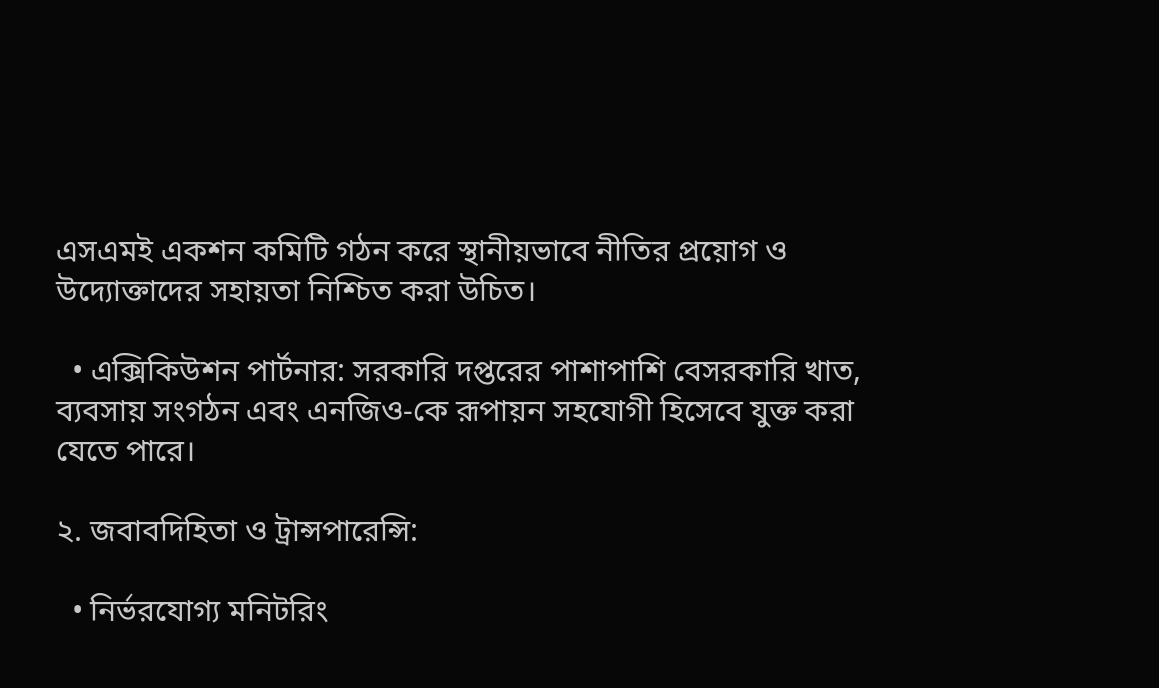এসএমই একশন কমিটি গঠন করে স্থানীয়ভাবে নীতির প্রয়োগ ও উদ্যোক্তাদের সহায়তা নিশ্চিত করা উচিত।

  • এক্সিকিউশন পার্টনার: সরকারি দপ্তরের পাশাপাশি বেসরকারি খাত, ব্যবসায় সংগঠন এবং এনজিও-কে রূপায়ন সহযোগী হিসেবে যুক্ত করা যেতে পারে।

২. জবাবদিহিতা ও ট্রান্সপারেন্সি:

  • নির্ভরযোগ্য মনিটরিং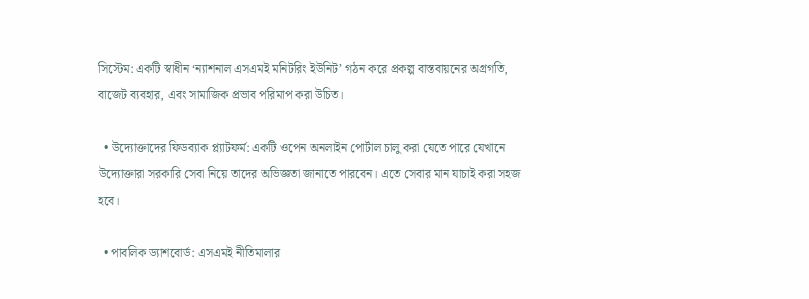সিস্টেম: একটি স্বাধীন ‘ন্যাশনাল এসএমই মনিটরিং ইউনিট’ গঠন করে প্রকল্প বাস্তবায়নের অগ্রগতি, বাজেট ব্যবহার, এবং সামাজিক প্রভাব পরিমাপ করা উচিত।

  • উদ্যোক্তাদের ফিডব্যাক প্ল্যাটফর্ম: একটি ওপেন অনলাইন পোর্টাল চালু করা যেতে পারে যেখানে উদ্যোক্তারা সরকারি সেবা নিয়ে তাদের অভিজ্ঞতা জানাতে পারবেন। এতে সেবার মান যাচাই করা সহজ হবে।

  • পাবলিক ড্যাশবোর্ড: এসএমই নীতিমালার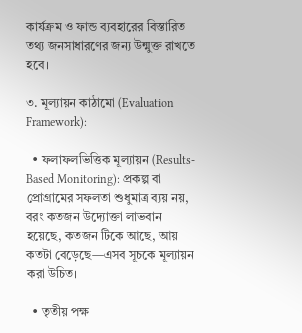কার্যক্রম ও ফান্ড ব্যবহারের বিস্তারিত তথ্য জনসাধারণের জন্য উন্মুক্ত রাখতে হবে।

৩. মূল্যায়ন কাঠামো (Evaluation Framework):

  • ফলাফলভিত্তিক মূল্যায়ন (Results-Based Monitoring): প্রকল্প বা প্রোগ্রামের সফলতা শুধুমাত্র ব্যয় নয়, বরং কতজন উদ্যোক্তা লাভবান হয়েছে, কতজন টিকে আছে, আয় কতটা বেড়েছে—এসব সূচকে মূল্যায়ন করা উচিত।

  • তৃতীয় পক্ষ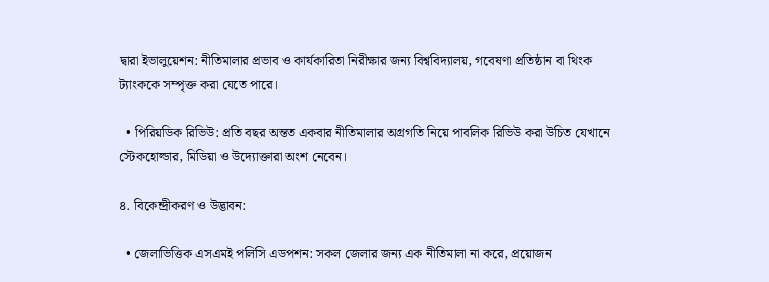দ্বারা ইভালুয়েশন: নীতিমালার প্রভাব ও কার্যকারিতা নিরীক্ষার জন্য বিশ্ববিদ্যালয়, গবেষণা প্রতিষ্ঠান বা থিংক ট্যাংককে সম্পৃক্ত করা যেতে পারে।

  • পিরিয়ডিক রিভিউ: প্রতি বছর অন্তত একবার নীতিমালার অগ্রগতি নিয়ে পাবলিক রিভিউ করা উচিত যেখানে স্টেকহোল্ডার, মিডিয়া ও উদ্যোক্তারা অংশ নেবেন।

৪. বিকেন্দ্রীকরণ ও উদ্ভাবন:

  • জেলাভিত্তিক এসএমই পলিসি এডপশন: সকল জেলার জন্য এক নীতিমালা না করে, প্রয়োজন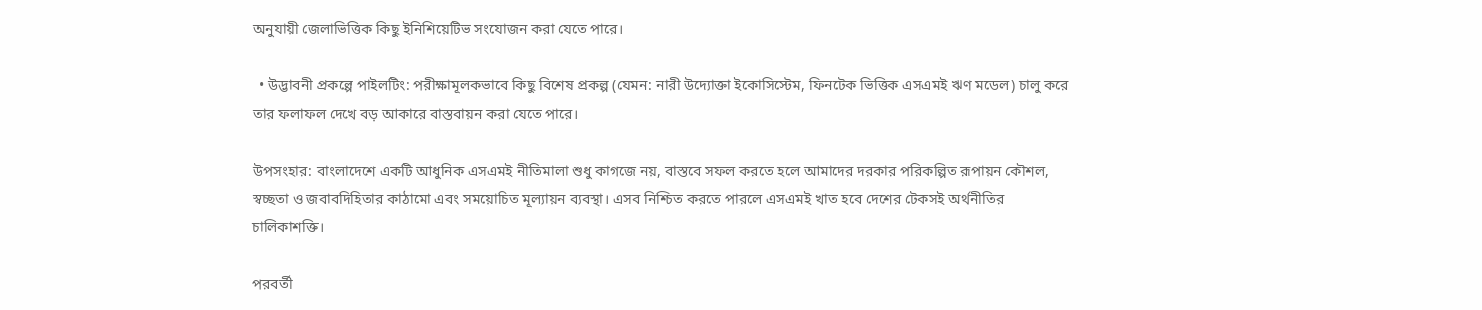অনুযায়ী জেলাভিত্তিক কিছু ইনিশিয়েটিভ সংযোজন করা যেতে পারে।

  • উদ্ভাবনী প্রকল্পে পাইলটিং: পরীক্ষামূলকভাবে কিছু বিশেষ প্রকল্প (যেমন: নারী উদ্যোক্তা ইকোসিস্টেম, ফিনটেক ভিত্তিক এসএমই ঋণ মডেল) চালু করে তার ফলাফল দেখে বড় আকারে বাস্তবায়ন করা যেতে পারে।

উপসংহার: বাংলাদেশে একটি আধুনিক এসএমই নীতিমালা শুধু কাগজে নয়, বাস্তবে সফল করতে হলে আমাদের দরকার পরিকল্পিত রূপায়ন কৌশল, স্বচ্ছতা ও জবাবদিহিতার কাঠামো এবং সময়োচিত মূল্যায়ন ব্যবস্থা। এসব নিশ্চিত করতে পারলে এসএমই খাত হবে দেশের টেকসই অর্থনীতির চালিকাশক্তি।

পরবর্তী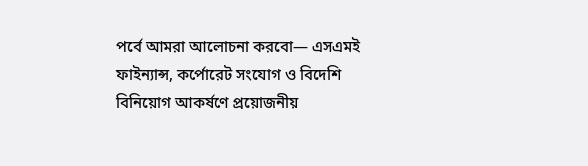পর্বে আমরা আলোচনা করবো— এসএমই ফাইন্যান্স, কর্পোরেট সংযোগ ও বিদেশি বিনিয়োগ আকর্ষণে প্রয়োজনীয়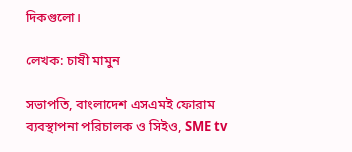দিকগুলো।

লেখক: চাষী মামুন

সভাপতি, বাংলাদেশ এসএমই ফোরাম
ব্যবস্থাপনা পরিচালক ও সিইও, SME tv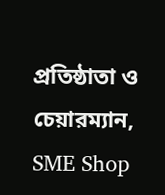প্রতিষ্ঠাতা ও চেয়ারম্যান, SME Shop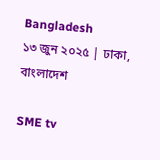Bangladesh
১৩ জুন ২০২৫ | ঢাকা, বাংলাদেশ

SME tv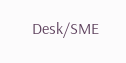Desk/SME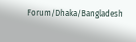Forum/Dhaka/Bangladesh